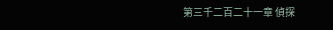第三千二百二十一章 偵探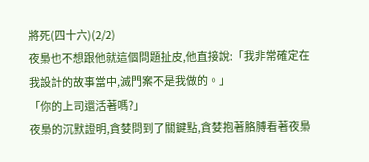將死(四十六)(2/2)
夜梟也不想跟他就這個問題扯皮,他直接說:「我非常確定在我設計的故事當中,滅門案不是我做的。」
「你的上司還活著嗎?」
夜梟的沉默證明,貪婪問到了關鍵點,貪婪抱著胳膊看著夜梟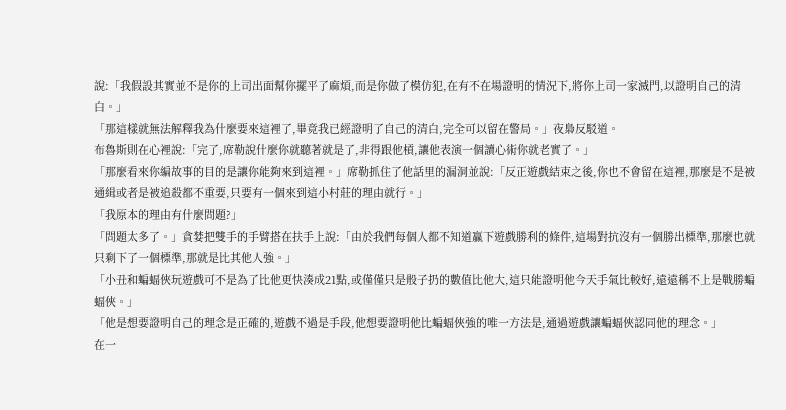說:「我假設其實並不是你的上司出面幫你擺平了麻煩,而是你做了模仿犯,在有不在場證明的情況下,將你上司一家滅門,以證明自己的清白。」
「那這樣就無法解釋我為什麼要來這裡了,畢竟我已經證明了自己的清白,完全可以留在警局。」夜梟反駁道。
布魯斯則在心裡說:「完了,席勒說什麼你就聽著就是了,非得跟他槓,讓他表演一個讀心術你就老實了。」
「那麼看來你編故事的目的是讓你能夠來到這裡。」席勒抓住了他話里的漏洞並說:「反正遊戲結束之後,你也不會留在這裡,那麼是不是被通緝或者是被追殺都不重要,只要有一個來到這小村莊的理由就行。」
「我原本的理由有什麼問題?」
「問題太多了。」貪婪把雙手的手臂搭在扶手上說:「由於我們每個人都不知道贏下遊戲勝利的條件,這場對抗沒有一個勝出標準,那麼也就只剩下了一個標準,那就是比其他人強。」
「小丑和蝙蝠俠玩遊戲可不是為了比他更快湊成21點,或僅僅只是骰子扔的數值比他大,這只能證明他今天手氣比較好,遠遠稱不上是戰勝蝙蝠俠。」
「他是想要證明自己的理念是正確的,遊戲不過是手段,他想要證明他比蝙蝠俠強的唯一方法是,通過遊戲讓蝙蝠俠認同他的理念。」
在一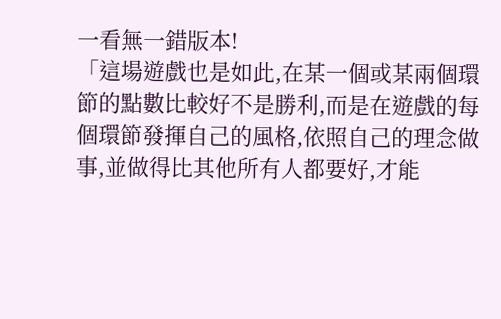一看無一錯版本!
「這場遊戲也是如此,在某一個或某兩個環節的點數比較好不是勝利,而是在遊戲的每個環節發揮自己的風格,依照自己的理念做事,並做得比其他所有人都要好,才能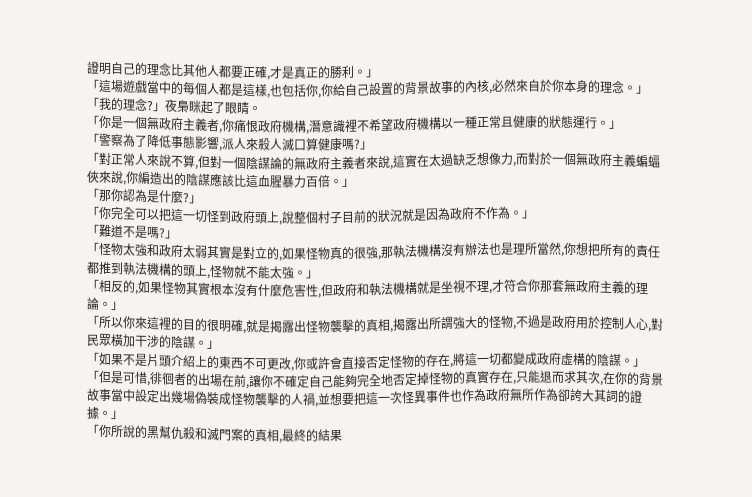證明自己的理念比其他人都要正確,才是真正的勝利。」
「這場遊戲當中的每個人都是這樣,也包括你,你給自己設置的背景故事的內核,必然來自於你本身的理念。」
「我的理念?」夜梟眯起了眼睛。
「你是一個無政府主義者,你痛恨政府機構,潛意識裡不希望政府機構以一種正常且健康的狀態運行。」
「警察為了降低事態影響,派人來殺人滅口算健康嗎?」
「對正常人來說不算,但對一個陰謀論的無政府主義者來說,這實在太過缺乏想像力,而對於一個無政府主義蝙蝠俠來說,你編造出的陰謀應該比這血腥暴力百倍。」
「那你認為是什麼?」
「你完全可以把這一切怪到政府頭上,說整個村子目前的狀況就是因為政府不作為。」
「難道不是嗎?」
「怪物太強和政府太弱其實是對立的,如果怪物真的很強,那執法機構沒有辦法也是理所當然,你想把所有的責任都推到執法機構的頭上,怪物就不能太強。」
「相反的,如果怪物其實根本沒有什麼危害性,但政府和執法機構就是坐視不理,才符合你那套無政府主義的理論。」
「所以你來這裡的目的很明確,就是揭露出怪物襲擊的真相,揭露出所謂強大的怪物,不過是政府用於控制人心,對民眾橫加干涉的陰謀。」
「如果不是片頭介紹上的東西不可更改,你或許會直接否定怪物的存在,將這一切都變成政府虛構的陰謀。」
「但是可惜,徘徊者的出場在前,讓你不確定自己能夠完全地否定掉怪物的真實存在,只能退而求其次,在你的背景故事當中設定出幾場偽裝成怪物襲擊的人禍,並想要把這一次怪異事件也作為政府無所作為卻誇大其詞的證據。」
「你所說的黑幫仇殺和滅門案的真相,最終的結果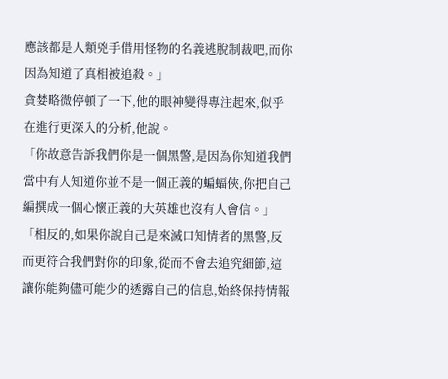應該都是人類兇手借用怪物的名義逃脫制裁吧,而你因為知道了真相被追殺。」
貪婪略微停頓了一下,他的眼神變得專注起來,似乎在進行更深入的分析,他說。
「你故意告訴我們你是一個黑警,是因為你知道我們當中有人知道你並不是一個正義的蝙蝠俠,你把自己編撰成一個心懷正義的大英雄也沒有人會信。」
「相反的,如果你說自己是來滅口知情者的黑警,反而更符合我們對你的印象,從而不會去追究細節,這讓你能夠儘可能少的透露自己的信息,始終保持情報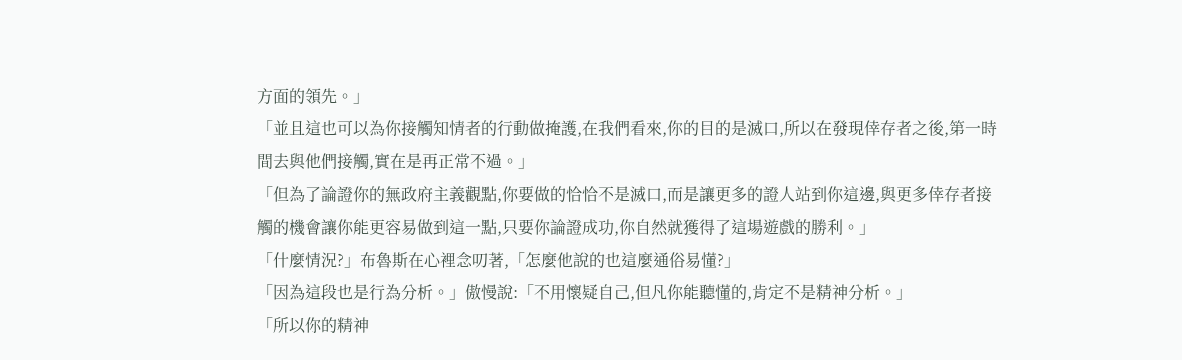方面的領先。」
「並且這也可以為你接觸知情者的行動做掩護,在我們看來,你的目的是滅口,所以在發現倖存者之後,第一時間去與他們接觸,實在是再正常不過。」
「但為了論證你的無政府主義觀點,你要做的恰恰不是滅口,而是讓更多的證人站到你這邊,與更多倖存者接觸的機會讓你能更容易做到這一點,只要你論證成功,你自然就獲得了這場遊戲的勝利。」
「什麼情況?」布魯斯在心裡念叨著,「怎麼他說的也這麼通俗易懂?」
「因為這段也是行為分析。」傲慢說:「不用懷疑自己,但凡你能聽懂的,肯定不是精神分析。」
「所以你的精神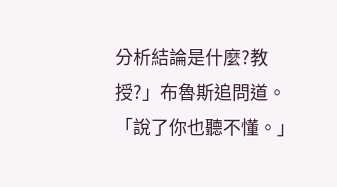分析結論是什麼?教授?」布魯斯追問道。
「說了你也聽不懂。」